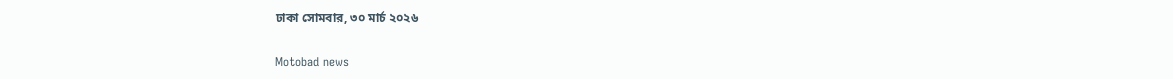ঢাকা সোমবার, ৩০ মার্চ ২০২৬

Motobad news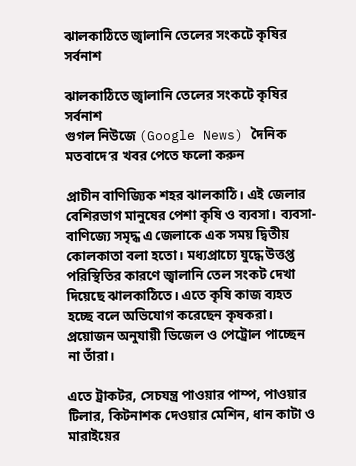ঝালকাঠিতে জ্বালানি তেলের সংকটে কৃষির সর্বনাশ

ঝালকাঠিতে জ্বালানি তেলের সংকটে কৃষির সর্বনাশ
গুগল নিউজে (Google News) দৈনিক মতবাদে’র খবর পেতে ফলো করুন

প্রাচীন বাণিজ্যিক শহর ঝালকাঠি। এই জেলার বেশিরভাগ মানুষের পেশা কৃষি ও ব্যবসা। ব্যবসা-বাণিজ্যে সমৃদ্ধ এ জেলাকে এক সময় দ্বিতীয় কোলকাতা বলা হতো। মধ্যপ্রাচ্যে যুদ্ধে উত্তপ্ত পরিস্থিতির কারণে জ্বালানি তেল সংকট দেখা দিয়েছে ঝালকাঠিতে। এতে কৃষি কাজ ব্যহত হচ্ছে বলে অভিযোগ করেছেন কৃষকরা। প্রয়োজন অনুযায়ী ডিজেল ও পেট্রোল পাচ্ছেন না তাঁরা।

এতে ট্রাকটর, সেচযন্ত্র পাওয়ার পাম্প, পাওয়ার টিলার, কিটনাশক দেওয়ার মেশিন, ধান কাটা ও মারাইয়ের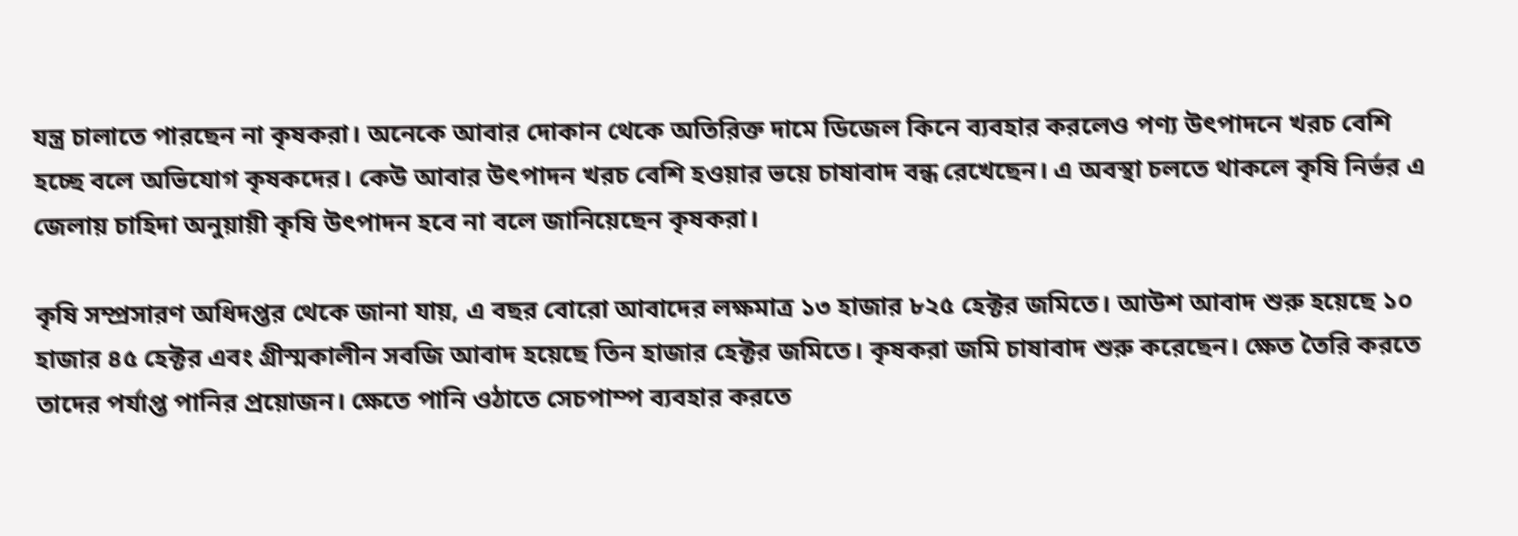যন্ত্র চালাতে পারছেন না কৃষকরা। অনেকে আবার দোকান থেকে অতিরিক্ত দামে ডিজেল কিনে ব্যবহার করলেও পণ্য উৎপাদনে খরচ বেশি হচ্ছে বলে অভিযোগ কৃষকদের। কেউ আবার উৎপাদন খরচ বেশি হওয়ার ভয়ে চাষাবাদ বন্ধ রেখেছেন। এ অবস্থা চলতে থাকলে কৃষি নির্ভর এ জেলায় চাহিদা অনুয়ায়ী কৃষি উৎপাদন হবে না বলে জানিয়েছেন কৃষকরা।

কৃষি সম্প্রসারণ অধিদপ্তর থেকে জানা যায়, এ বছর বোরো আবাদের লক্ষমাত্র ১৩ হাজার ৮২৫ হেক্টর জমিতে। আউশ আবাদ শুরু হয়েছে ১০ হাজার ৪৫ হেক্টর এবং গ্রীস্মকালীন সবজি আবাদ হয়েছে তিন হাজার হেক্টর জমিতে। কৃষকরা জমি চাষাবাদ শুরু করেছেন। ক্ষেত তৈরি করতে তাদের পর্যাপ্ত পানির প্রয়োজন। ক্ষেতে পানি ওঠাতে সেচপাম্প ব্যবহার করতে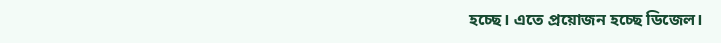হচ্ছে। এতে প্রয়োজন হচ্ছে ডিজেল।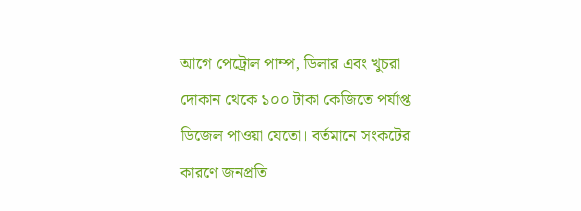আগে পেট্রোল পাম্প, ডিলার এবং খুচরা দোকান থেকে ১০০ টাকা কেজিতে পর্যাপ্ত ডিজেল পাওয়া যেতো। বর্তমানে সংকটের কারণে জনপ্রতি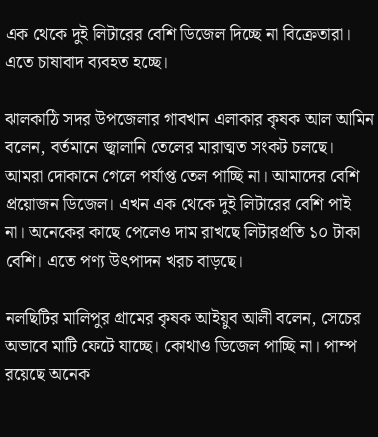এক থেকে দুই লিটারের বেশি ডিজেল দিচ্ছে না বিক্রেতারা। এতে চাষাবাদ ব্যবহত হচ্ছে।

ঝালকাঠি সদর উপজেলার গাবখান এলাকার কৃষক আল আমিন বলেন, বর্তমানে জ্বালানি তেলের মারাত্মত সংকট চলছে। আমরা দোকানে গেলে পর্যাপ্ত তেল পাচ্ছি না। আমাদের বেশি প্রয়োজন ডিজেল। এখন এক থেকে দুই লিটারের বেশি পাই না। অনেকের কাছে পেলেও দাম রাখছে লিটারপ্রতি ১০ টাকা বেশি। এতে পণ্য উৎপাদন খরচ বাড়ছে।

নলছিটির মালিপুর গ্রামের কৃষক আইয়ুব আলী বলেন, সেচের অভাবে মাটি ফেটে যাচ্ছে। কোথাও ডিজেল পাচ্ছি না। পাম্প রয়েছে অনেক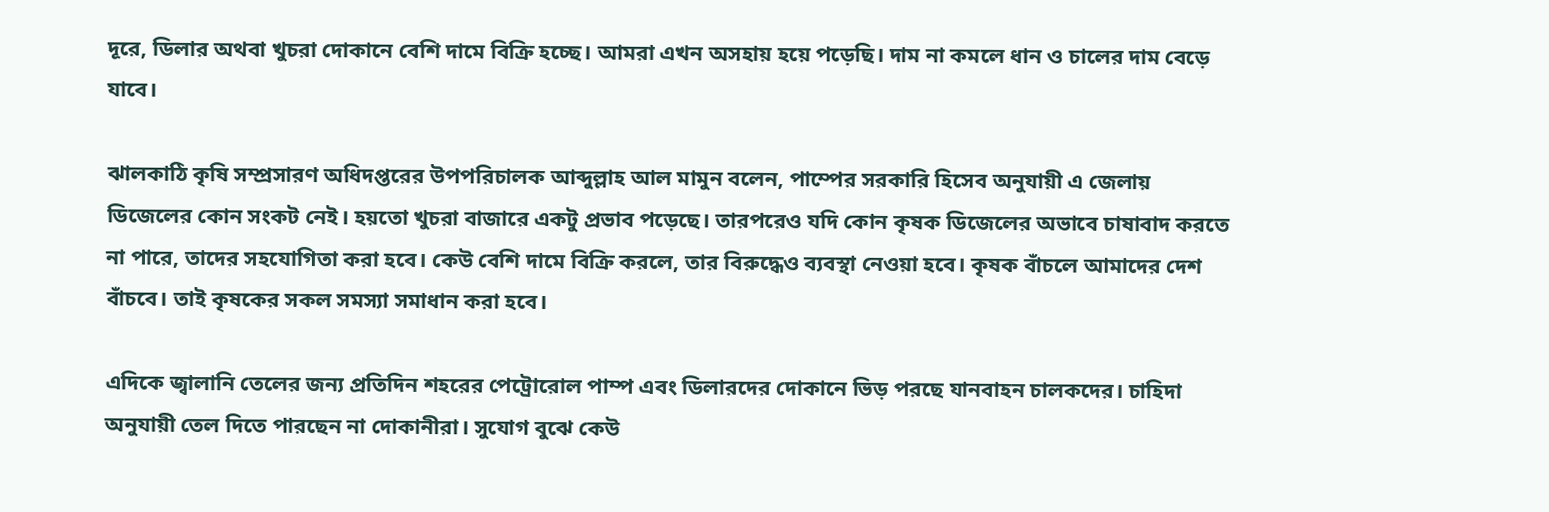দূরে, ডিলার অথবা খুচরা দোকানে বেশি দামে বিক্রি হচ্ছে। আমরা এখন অসহায় হয়ে পড়েছি। দাম না কমলে ধান ও চালের দাম বেড়ে যাবে।

ঝালকাঠি কৃষি সম্প্রসারণ অধিদপ্তরের উপপরিচালক আব্দুল্লাহ আল মামুন বলেন, পাম্পের সরকারি হিসেব অনুযায়ী এ জেলায় ডিজেলের কোন সংকট নেই। হয়তো খুচরা বাজারে একটু প্রভাব পড়েছে। তারপরেও যদি কোন কৃষক ডিজেলের অভাবে চাষাবাদ করতে না পারে, তাদের সহযোগিতা করা হবে। কেউ বেশি দামে বিক্রি করলে, তার বিরুদ্ধেও ব্যবস্থা নেওয়া হবে। কৃষক বাঁচলে আমাদের দেশ বাঁচবে। তাই কৃষকের সকল সমস্যা সমাধান করা হবে।

এদিকে জ্বালানি তেলের জন্য প্রতিদিন শহরের পেট্রোরোল পাম্প এবং ডিলারদের দোকানে ভিড় পরছে যানবাহন চালকদের। চাহিদা অনুযায়ী তেল দিতে পারছেন না দোকানীরা। সুযোগ বুঝে কেউ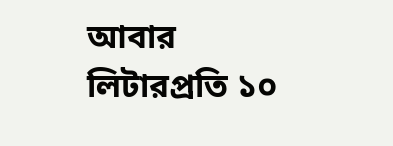আবার লিটারপ্রতি ১০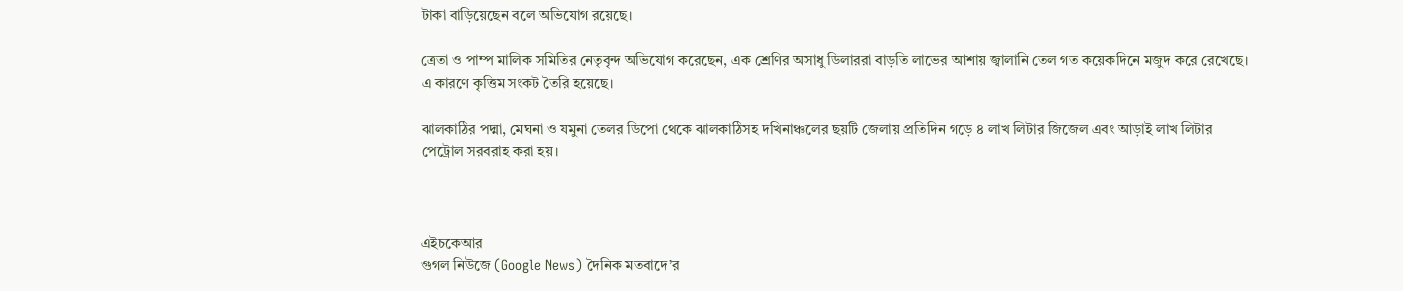টাকা বাড়িয়েছেন বলে অভিযোগ রয়েছে।

ত্রেতা ও পাম্প মালিক সমিতির নেতৃবৃন্দ অভিযোগ করেছেন, এক শ্রেণির অসাধু ডিলাররা বাড়তি লাভের আশায় জ্বালানি তেল গত কয়েকদিনে মজুদ করে রেখেছে। এ কারণে কৃত্তিম সংকট তৈরি হয়েছে।

ঝালকাঠির পদ্মা, মেঘনা ও যমুনা তেলর ডিপো থেকে ঝালকাঠিসহ দখিনাঞ্চলের ছয়টি জেলায় প্রতিদিন গড়ে ৪ লাখ লিটার জিজেল এবং আড়াই লাখ লিটার পেট্রোল সরবরাহ করা হয়।



এইচকেআর
গুগল নিউজে (Google News) দৈনিক মতবাদে’র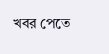খবর পেতে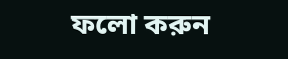ফলো করুন